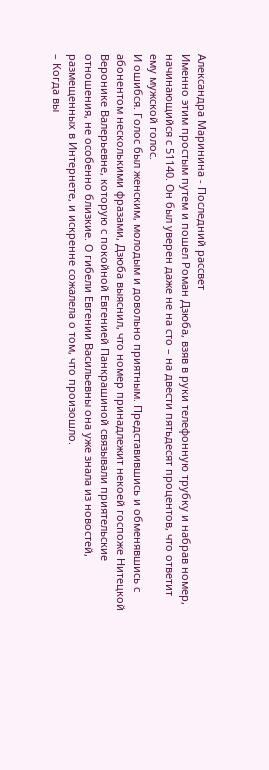Александра Маринина - Последний рассвет
Именно этим простым путем и пошел Роман Дзюба, взяв в руки телефонную трубку и набрав номер, начинающийся с 51140. Он был уверен даже не на сто – на двести пятьдесят процентов, что ответит ему мужской голос.
И ошибся. Голос был женским, молодым и довольно приятным. Представившись и обменявшись с абонентом несколькими фразами, Дзюба выяснил, что номер принадлежит некоей госпоже Нитецкой Веронике Валерьевне, которую с покойной Евгенией Панкрашиной связывали приятельские отношения, не особенно близкие. О гибели Евгении Васильевны она уже знала из новостей, размещенных в Интернете, и искренне сожалела о том, что произошло.
– Когда вы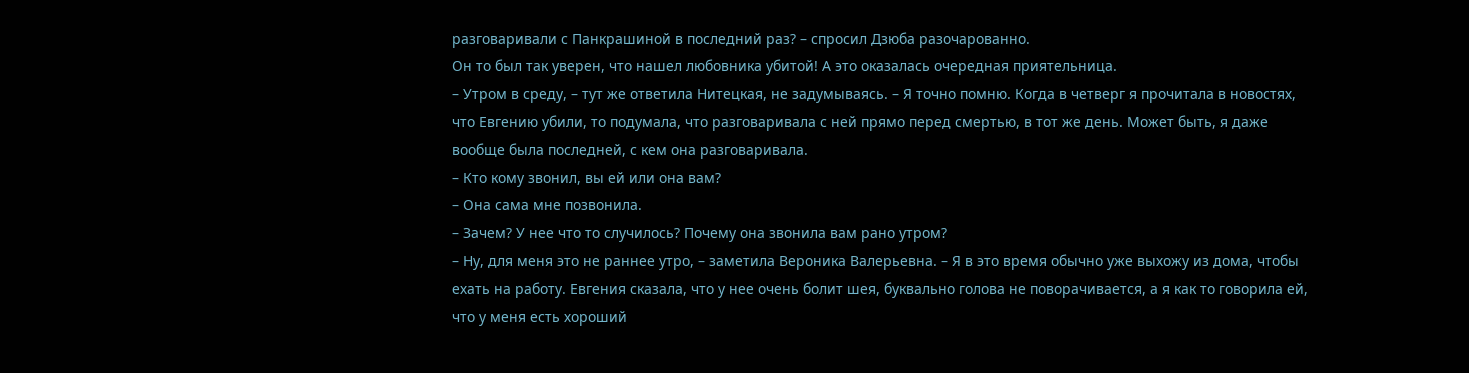разговаривали с Панкрашиной в последний раз? – спросил Дзюба разочарованно.
Он то был так уверен, что нашел любовника убитой! А это оказалась очередная приятельница.
– Утром в среду, – тут же ответила Нитецкая, не задумываясь. – Я точно помню. Когда в четверг я прочитала в новостях, что Евгению убили, то подумала, что разговаривала с ней прямо перед смертью, в тот же день. Может быть, я даже вообще была последней, с кем она разговаривала.
– Кто кому звонил, вы ей или она вам?
– Она сама мне позвонила.
– Зачем? У нее что то случилось? Почему она звонила вам рано утром?
– Ну, для меня это не раннее утро, – заметила Вероника Валерьевна. – Я в это время обычно уже выхожу из дома, чтобы ехать на работу. Евгения сказала, что у нее очень болит шея, буквально голова не поворачивается, а я как то говорила ей, что у меня есть хороший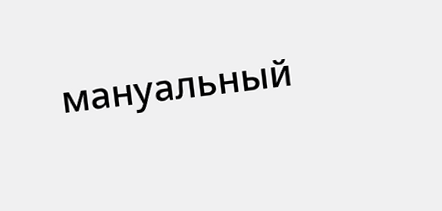мануальный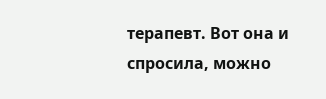терапевт. Вот она и спросила, можно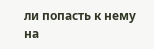ли попасть к нему на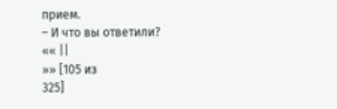прием.
– И что вы ответили?
«« ||
»» [105 из
325]